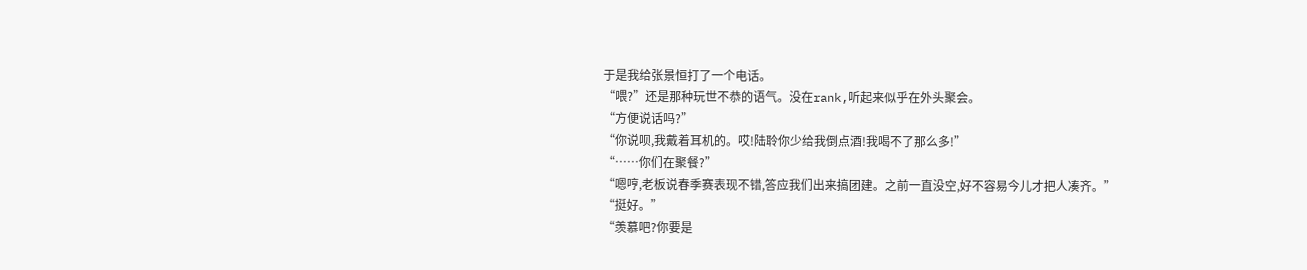于是我给张景恒打了一个电话。
“喂?”还是那种玩世不恭的语气。没在rank,听起来似乎在外头聚会。
“方便说话吗?”
“你说呗,我戴着耳机的。哎!陆聆你少给我倒点酒!我喝不了那么多!”
“……你们在聚餐?”
“嗯哼,老板说春季赛表现不错,答应我们出来搞团建。之前一直没空,好不容易今儿才把人凑齐。”
“挺好。”
“羡慕吧?你要是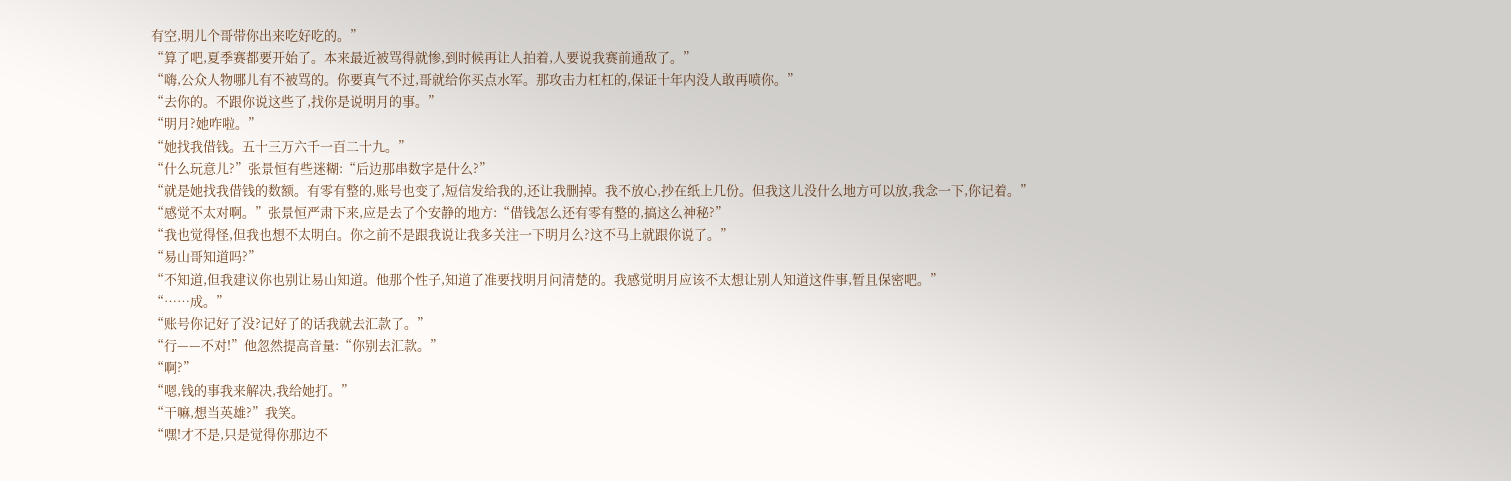有空,明儿个哥带你出来吃好吃的。”
“算了吧,夏季赛都要开始了。本来最近被骂得就惨,到时候再让人拍着,人要说我赛前通敌了。”
“嗨,公众人物哪儿有不被骂的。你要真气不过,哥就给你买点水军。那攻击力杠杠的,保证十年内没人敢再喷你。”
“去你的。不跟你说这些了,找你是说明月的事。”
“明月?她咋啦。”
“她找我借钱。五十三万六千一百二十九。”
“什么玩意儿?”张景恒有些迷糊:“后边那串数字是什么?”
“就是她找我借钱的数额。有零有整的,账号也变了,短信发给我的,还让我删掉。我不放心,抄在纸上几份。但我这儿没什么地方可以放,我念一下,你记着。”
“感觉不太对啊。”张景恒严肃下来,应是去了个安静的地方:“借钱怎么还有零有整的,搞这么神秘?”
“我也觉得怪,但我也想不太明白。你之前不是跟我说让我多关注一下明月么?这不马上就跟你说了。”
“易山哥知道吗?”
“不知道,但我建议你也别让易山知道。他那个性子,知道了准要找明月问清楚的。我感觉明月应该不太想让别人知道这件事,暂且保密吧。”
“……成。”
“账号你记好了没?记好了的话我就去汇款了。”
“行——不对!”他忽然提高音量:“你别去汇款。”
“啊?”
“嗯,钱的事我来解决,我给她打。”
“干嘛,想当英雄?”我笑。
“嘿!才不是,只是觉得你那边不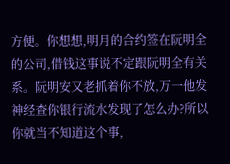方便。你想想,明月的合约签在阮明全的公司,借钱这事说不定跟阮明全有关系。阮明安又老抓着你不放,万一他发神经查你银行流水发现了怎么办?所以你就当不知道这个事,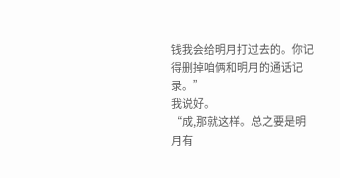钱我会给明月打过去的。你记得删掉咱俩和明月的通话记录。”
我说好。
“成,那就这样。总之要是明月有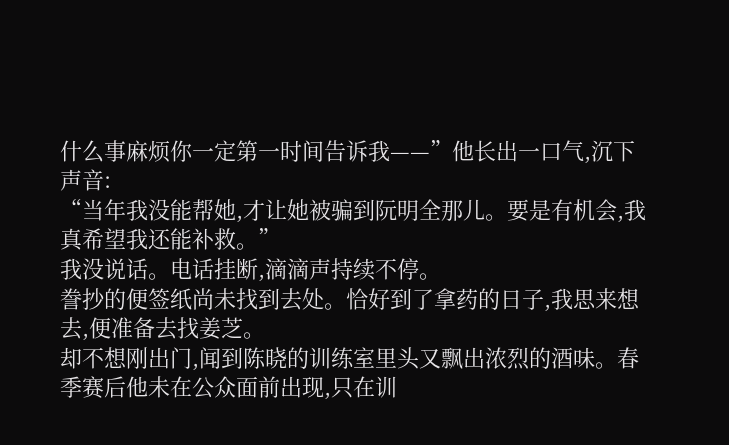什么事麻烦你一定第一时间告诉我——”他长出一口气,沉下声音:
“当年我没能帮她,才让她被骗到阮明全那儿。要是有机会,我真希望我还能补救。”
我没说话。电话挂断,滴滴声持续不停。
誊抄的便签纸尚未找到去处。恰好到了拿药的日子,我思来想去,便准备去找姜芝。
却不想刚出门,闻到陈晓的训练室里头又飘出浓烈的酒味。春季赛后他未在公众面前出现,只在训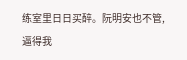练室里日日买醉。阮明安也不管,逼得我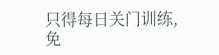只得每日关门训练,免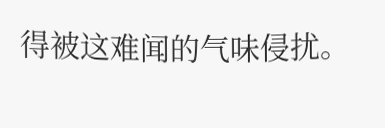得被这难闻的气味侵扰。